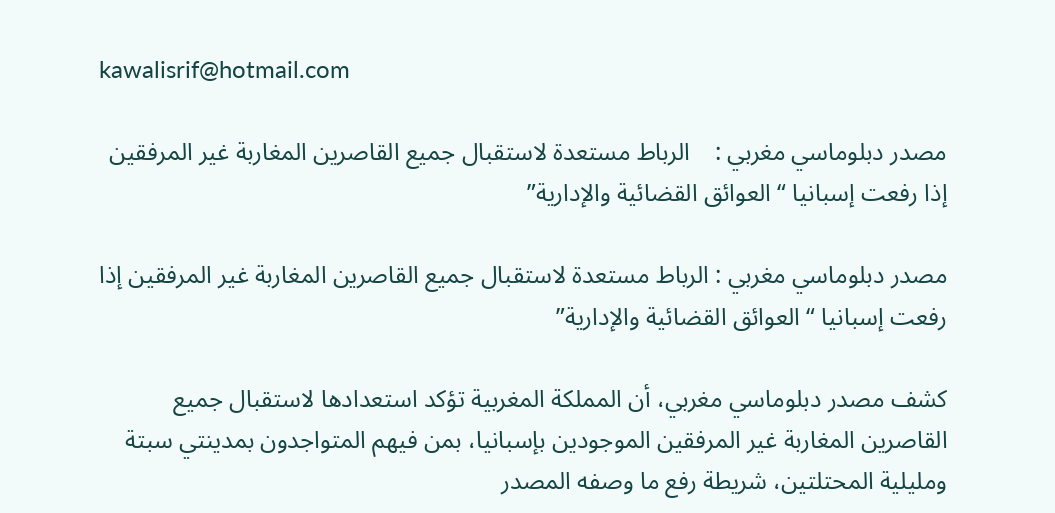kawalisrif@hotmail.com

مصدر دبلوماسي مغربي :    الرباط مستعدة لاستقبال جميع القاصرين المغاربة غير المرفقين إذا رفعت إسبانيا “العوائق القضائية والإدارية”

مصدر دبلوماسي مغربي : الرباط مستعدة لاستقبال جميع القاصرين المغاربة غير المرفقين إذا رفعت إسبانيا “العوائق القضائية والإدارية”

كشف مصدر دبلوماسي مغربي، أن المملكة المغربية تؤكد استعدادها لاستقبال جميع القاصرين المغاربة غير المرفقين الموجودين بإسبانيا، بمن فيهم المتواجدون بمدينتي سبتة ومليلية المحتلتين، شريطة رفع ما وصفه المصدر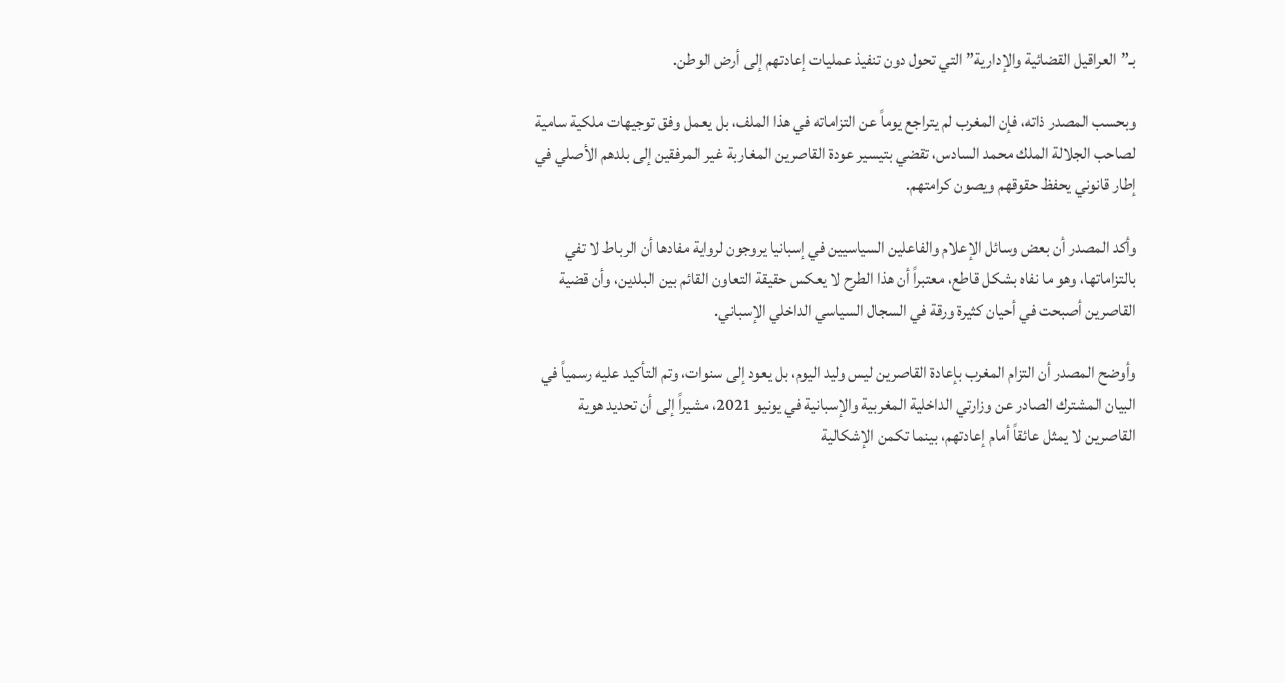بـ”العراقيل القضائية والإدارية” التي تحول دون تنفيذ عمليات إعادتهم إلى أرض الوطن.

وبحسب المصدر ذاته، فإن المغرب لم يتراجع يوماً عن التزاماته في هذا الملف، بل يعمل وفق توجيهات ملكية سامية لصاحب الجلالة الملك محمد السادس، تقضي بتيسير عودة القاصرين المغاربة غير المرفقين إلى بلدهم الأصلي في إطار قانوني يحفظ حقوقهم ويصون كرامتهم.

وأكد المصدر أن بعض وسائل الإعلام والفاعلين السياسيين في إسبانيا يروجون لرواية مفادها أن الرباط لا تفي بالتزاماتها، وهو ما نفاه بشكل قاطع، معتبراً أن هذا الطرح لا يعكس حقيقة التعاون القائم بين البلدين، وأن قضية القاصرين أصبحت في أحيان كثيرة ورقة في السجال السياسي الداخلي الإسباني.

وأوضح المصدر أن التزام المغرب بإعادة القاصرين ليس وليد اليوم، بل يعود إلى سنوات، وتم التأكيد عليه رسمياً في البيان المشترك الصادر عن وزارتي الداخلية المغربية والإسبانية في يونيو 2021، مشيراً إلى أن تحديد هوية القاصرين لا يمثل عائقاً أمام إعادتهم، بينما تكمن الإشكالية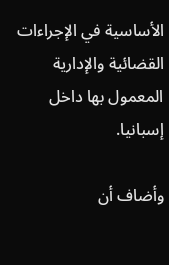الأساسية في الإجراءات القضائية والإدارية المعمول بها داخل إسبانيا.

وأضاف أن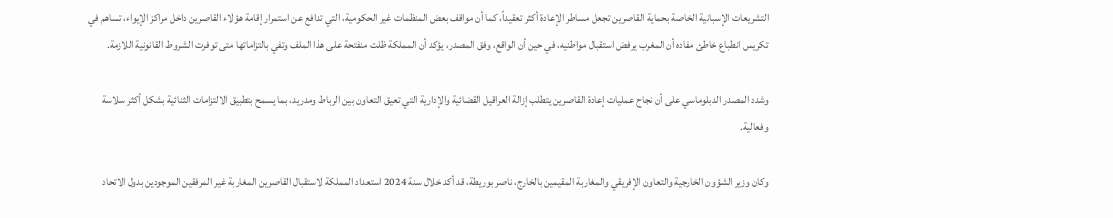التشريعات الإسبانية الخاصة بحماية القاصرين تجعل مساطر الإعادة أكثر تعقيداً، كما أن مواقف بعض المنظمات غير الحكومية، التي تدافع عن استمرار إقامة هؤلاء القاصرين داخل مراكز الإيواء، تساهم في تكريس انطباع خاطئ مفاده أن المغرب يرفض استقبال مواطنيه، في حين أن الواقع، وفق المصدر، يؤكد أن المملكة ظلت منفتحة على هذا الملف وتفي بالتزاماتها متى توفرت الشروط القانونية اللازمة.

وشدد المصدر الدبلوماسي على أن نجاح عمليات إعادة القاصرين يتطلب إزالة العراقيل القضائية والإدارية التي تعيق التعاون بين الرباط ومدريد، بما يسمح بتطبيق الالتزامات الثنائية بشكل أكثر سلاسة وفعالية.

وكان وزير الشؤون الخارجية والتعاون الإفريقي والمغاربة المقيمين بالخارج، ناصر بوريطة، قد أكد خلال سنة 2024 استعداد المملكة لاستقبال القاصرين المغاربة غير المرفقين الموجودين بدول الاتحاد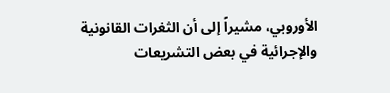الأوروبي، مشيراً إلى أن الثغرات القانونية والإجرائية في بعض التشريعات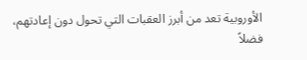الأوروبية تعد من أبرز العقبات التي تحول دون إعادتهم، فضلاً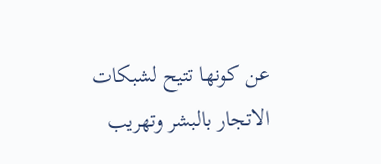عن كونها تتيح لشبكات الاتجار بالبشر وتهريب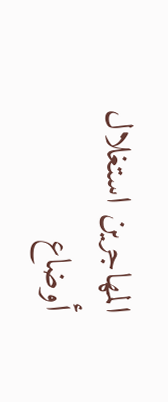المهاجرين استغلال أوضاع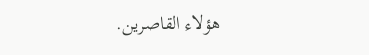هؤلاء القاصرين.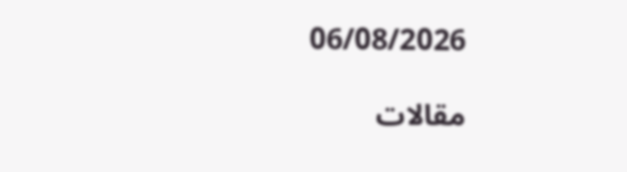06/08/2026

مقالات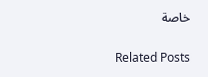خاصة

Related Posts